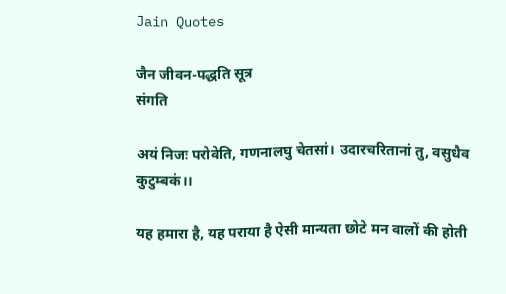Jain Quotes

जैन जीवन-पद्धति सूत्र
संगति

अयं निजः परोवेति, गणनालघु चेतसां। उदारचरितानां तु, वसुधैव कुटुम्बकं।।

यह हमारा है, यह पराया है ऐसी मान्यता छोटे मन वालों की होती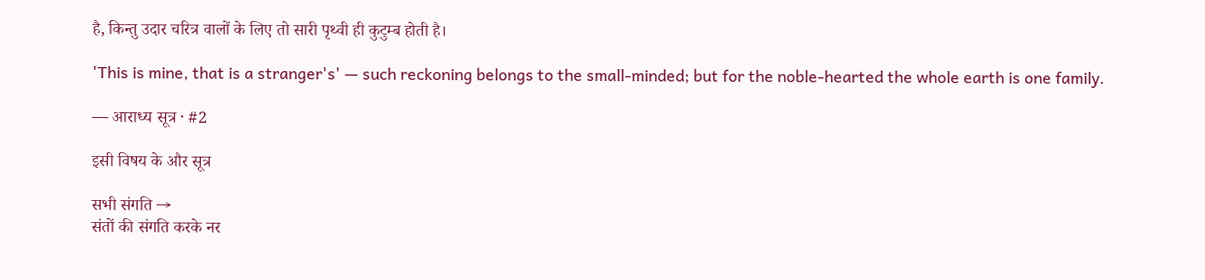है, किन्तु उदार चरित्र वालों के लिए तो सारी पृथ्वी ही कुटुम्ब होती है।

'This is mine, that is a stranger's' — such reckoning belongs to the small-minded; but for the noble-hearted the whole earth is one family.

— आराध्य सूत्र · #2

इसी विषय के और सूत्र

सभी संगति →
संतों की संगति करके नर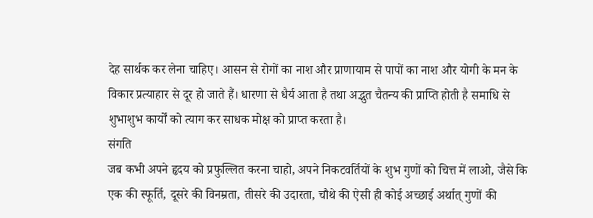देह सार्थक कर लेना चाहिए। आसन से रोगों का नाश और प्राणायाम से पापों का नाश और योगी के मन के विकार प्रत्याहार से दूर हो जाते हैं। धारणा से धैर्य आता है तथा अद्भुत चैतन्य की प्राप्ति होती है समाधि से शुभाशुभ कार्यों को त्याग कर साधक मोक्ष को प्राप्त करता है।
संगति
जब कभी अपने हृदय को प्रफुल्लित करना चाहो, अपने निकटवर्तियों के शुभ गुणों को चित्त में लाओ, जैसे कि एक की स्फूर्ति, दूसरे की विनम्रता, तीसरे की उदारता, चौथे की ऐसी ही कोई अच्छाई अर्थात् गुणों की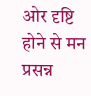ओर दृष्टि होने से मन प्रसन्न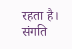रहता है।
संगति